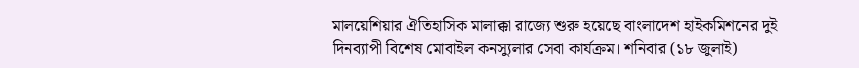মালয়েশিয়ার ঐতিহাসিক মালাক্কা রাজ্যে শুরু হয়েছে বাংলাদেশ হাইকমিশনের দুই দিনব্যাপী বিশেষ মোবাইল কনস্যুলার সেবা কার্যক্রম। শনিবার (১৮ জুলাই)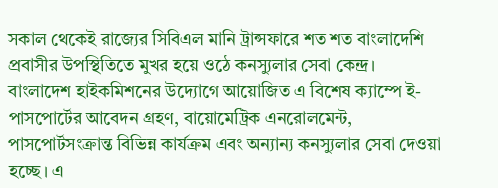সকাল থেকেই রাজ্যের সিবিএল মানি ট্রান্সফারে শত শত বাংলাদেশি প্রবাসীর উপস্থিতিতে মুখর হয়ে ওঠে কনস্যুলার সেবা কেন্দ্র।
বাংলাদেশ হাইকমিশনের উদ্যোগে আয়োজিত এ বিশেষ ক্যাম্পে ই-পাসপোর্টের আবেদন গ্রহণ, বায়োমেট্রিক এনরোলমেন্ট, পাসপোর্টসংক্রান্ত বিভিন্ন কার্যক্রম এবং অন্যান্য কনস্যুলার সেবা দেওয়া হচ্ছে। এ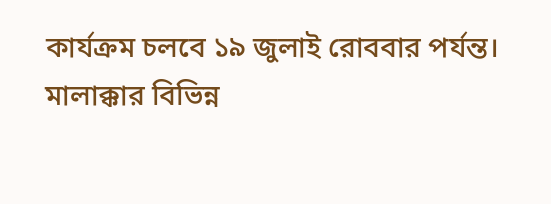কার্যক্রম চলবে ১৯ জুলাই রোববার পর্যন্ত।
মালাক্কার বিভিন্ন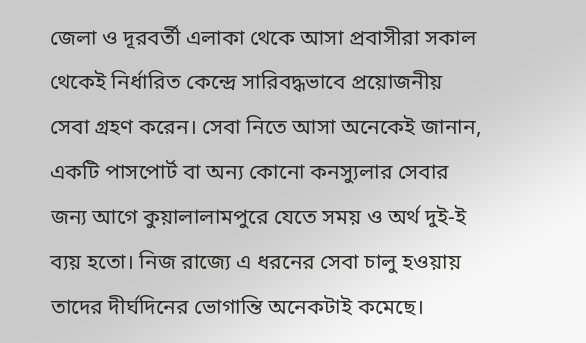জেলা ও দূরবর্তী এলাকা থেকে আসা প্রবাসীরা সকাল থেকেই নির্ধারিত কেন্দ্রে সারিবদ্ধভাবে প্রয়োজনীয় সেবা গ্রহণ করেন। সেবা নিতে আসা অনেকেই জানান, একটি পাসপোর্ট বা অন্য কোনো কনস্যুলার সেবার জন্য আগে কুয়ালালামপুরে যেতে সময় ও অর্থ দুই-ই ব্যয় হতো। নিজ রাজ্যে এ ধরনের সেবা চালু হওয়ায় তাদের দীর্ঘদিনের ভোগান্তি অনেকটাই কমেছে।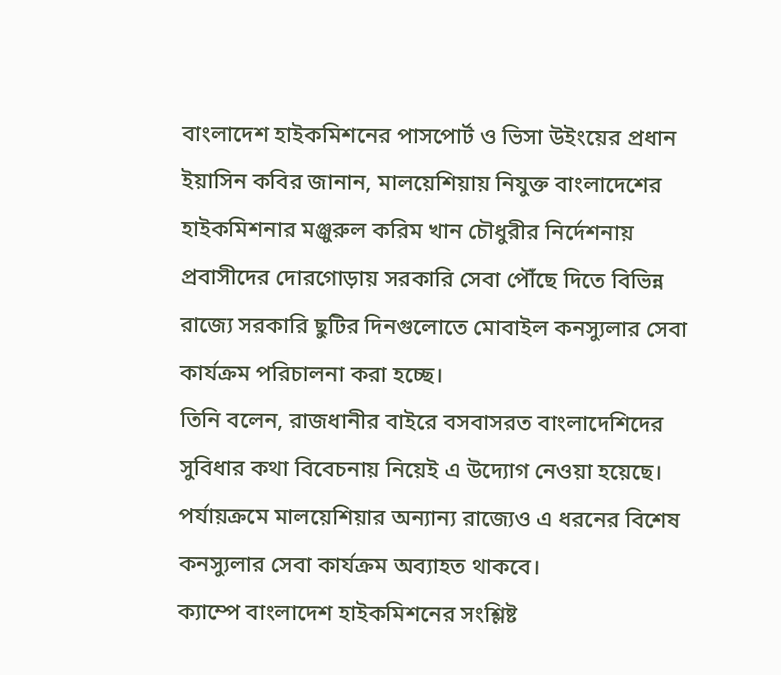বাংলাদেশ হাইকমিশনের পাসপোর্ট ও ভিসা উইংয়ের প্রধান ইয়াসিন কবির জানান, মালয়েশিয়ায় নিযুক্ত বাংলাদেশের হাইকমিশনার মঞ্জুরুল করিম খান চৌধুরীর নির্দেশনায় প্রবাসীদের দোরগোড়ায় সরকারি সেবা পৌঁছে দিতে বিভিন্ন রাজ্যে সরকারি ছুটির দিনগুলোতে মোবাইল কনস্যুলার সেবা কার্যক্রম পরিচালনা করা হচ্ছে।
তিনি বলেন, রাজধানীর বাইরে বসবাসরত বাংলাদেশিদের সুবিধার কথা বিবেচনায় নিয়েই এ উদ্যোগ নেওয়া হয়েছে। পর্যায়ক্রমে মালয়েশিয়ার অন্যান্য রাজ্যেও এ ধরনের বিশেষ কনস্যুলার সেবা কার্যক্রম অব্যাহত থাকবে।
ক্যাম্পে বাংলাদেশ হাইকমিশনের সংশ্লিষ্ট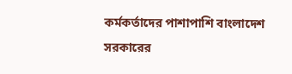কর্মকর্তাদের পাশাপাশি বাংলাদেশ সরকারের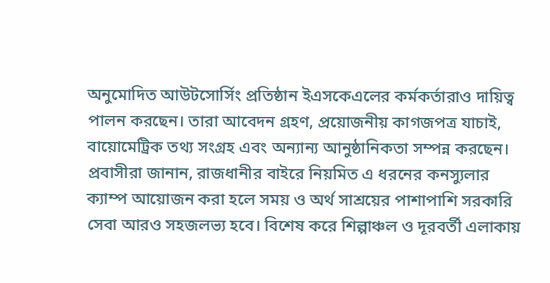অনুমোদিত আউটসোর্সিং প্রতিষ্ঠান ইএসকেএলের কর্মকর্তারাও দায়িত্ব পালন করছেন। তারা আবেদন গ্রহণ, প্রয়োজনীয় কাগজপত্র যাচাই, বায়োমেট্রিক তথ্য সংগ্রহ এবং অন্যান্য আনুষ্ঠানিকতা সম্পন্ন করছেন।
প্রবাসীরা জানান, রাজধানীর বাইরে নিয়মিত এ ধরনের কনস্যুলার ক্যাম্প আয়োজন করা হলে সময় ও অর্থ সাশ্রয়ের পাশাপাশি সরকারি সেবা আরও সহজলভ্য হবে। বিশেষ করে শিল্পাঞ্চল ও দূরবর্তী এলাকায়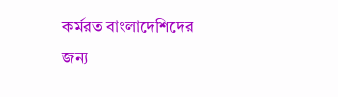কর্মরত বাংলাদেশিদের জন্য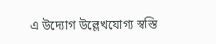এ উদ্যোগ উল্লেখযোগ্য স্বস্তি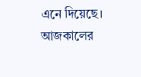এনে দিয়েছে।
আজকালের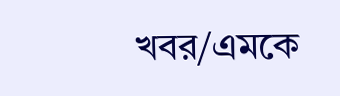খবর/এমকে